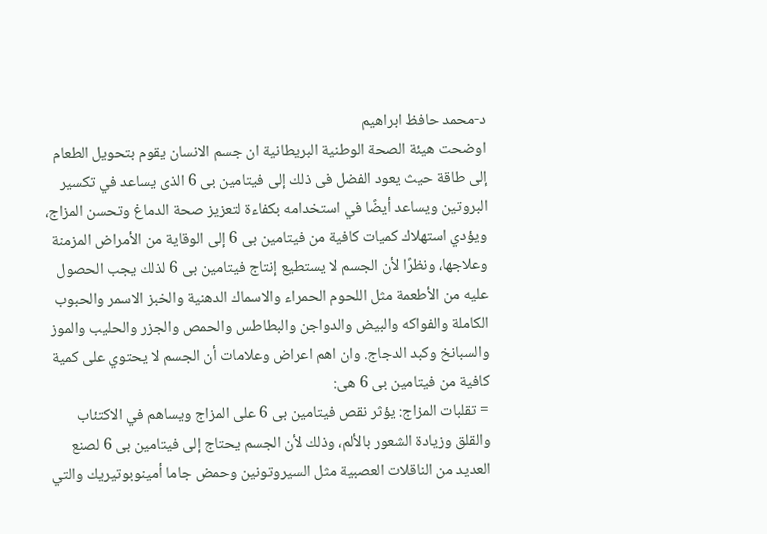د-محمد حافظ ابراهيم
اوضحت هيئة الصحة الوطنية البريطانية ان جسم الانسان يقوم بتحويل الطعام إلى طاقة حيث يعود الفضل فى ذلك إلى فيتامين بى 6 الذى يساعد في تكسير البروتين ويساعد أيضًا في استخدامه بكفاءة لتعزيز صحة الدماغ وتحسن المزاج، ويؤدي استهلاك كميات كافية من فيتامين بى 6 إلى الوقاية من الأمراض المزمنة وعلاجها، ونظرًا لأن الجسم لا يستطيع إنتاج فيتامين بى 6 لذلك يجب الحصول عليه من الأطعمة مثل اللحوم الحمراء والاسماك الدهنية والخبز الاسمر والحبوب الكاملة والفواكه والبيض والدواجن والبطاطس والحمص والجزر والحليب والموز والسبانخ وكبد الدجاج. وان اهم اعراض وعلامات أن الجسم لا يحتوي على كمية كافية من فيتامين بى 6 هى:
= تقلبات المزاج: يؤثر نقص فيتامين بى 6 على المزاج ويساهم في الاكتئاب والقلق وزيادة الشعور بالألم، وذلك لأن الجسم يحتاج إلى فيتامين بى 6 لصنع العديد من الناقلات العصبية مثل السيروتونين وحمض جاما أمينوبوتيريك والتي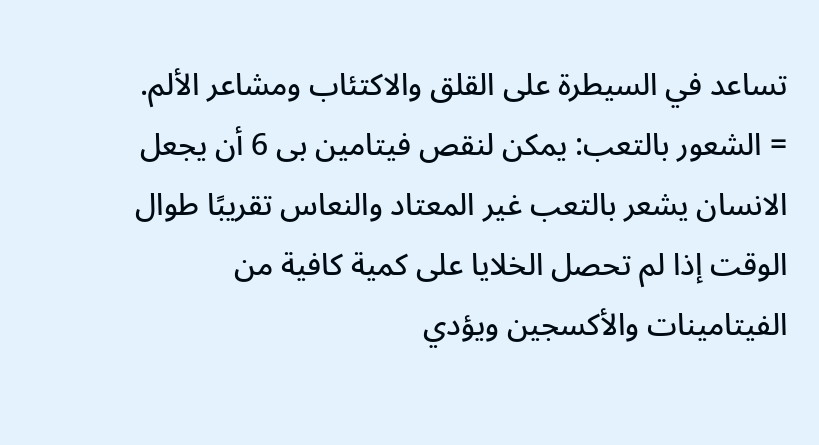تساعد في السيطرة على القلق والاكتئاب ومشاعر الألم.
= الشعور بالتعب: يمكن لنقص فيتامين بى 6 أن يجعل الانسان يشعر بالتعب غير المعتاد والنعاس تقريبًا طوال الوقت إذا لم تحصل الخلايا على كمية كافية من الفيتامينات والأكسجين ويؤدي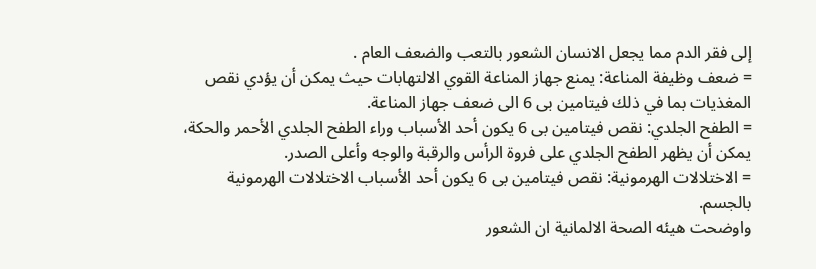إلى فقر الدم مما يجعل الانسان الشعور بالتعب والضعف العام .
= ضعف وظيفة المناعة: يمنع جهاز المناعة القوي الالتهابات حيث يمكن أن يؤدي نقص المغذيات بما في ذلك فيتامين بى 6 الى ضعف جهاز المناعة.
= الطفح الجلدي: نقص فيتامين بى 6 يكون أحد الأسباب وراء الطفح الجلدي الأحمر والحكة، يمكن أن يظهر الطفح الجلدي على فروة الرأس والرقبة والوجه وأعلى الصدر.
= الاختلالات الهرمونية: نقص فيتامين بى 6 يكون أحد الأسباب الاختلالات الهرمونية بالجسم.
واوضحت هيئه الصحة الالمانية ان الشعور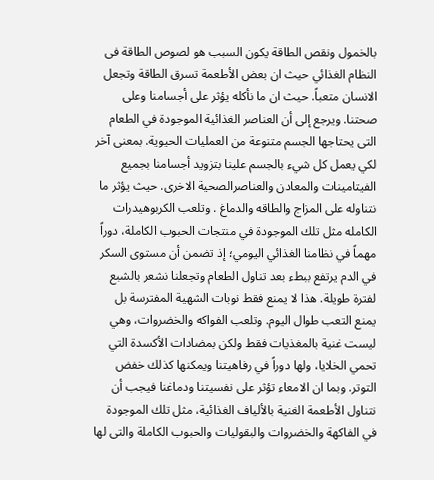بالخمول ونقص الطاقة يكون السبب هو لصوص الطاقة فى النظام الغذائي حيث ان بعض الأطعمة تسرق الطاقة وتجعل الانسان متعباً. حيث ان ما نأكله يؤثر على أجسامنا وعلى صحتنا. ويرجع إلى أن العناصر الغذائية الموجودة في الطعام التى يحتاجها الجسم متنوعة من العمليات الحيوية. بمعنى آخر لكي يعمل كل شيء بالجسم علينا بتزويد أجسامنا بجميع الفيتامينات والمعادن والعناصرالصحية الاخرى. حيث يؤثر ما نتناوله على المزاج والطاقه والدماغ . وتلعب الكربوهيدرات الكامله مثل تلك الموجودة في منتجات الحبوب الكاملة، دوراً مهماً في نظامنا الغذائي اليومي؛ إذ تضمن أن مستوى السكر في الدم يرتفع ببطء بعد تناول الطعام وتجعلنا نشعر بالشبع لفترة طويلة. هذا لا يمنع فقط نوبات الشهية المفترسة بل يمنع التعب طوال اليوم. وتلعب الفواكه والخضروات، وهي ليست غنية بالمغذيات فقط ولكن بمضادات الأكسدة التي تحمي الخلايا، ولها دوراً في رفاهيتنا ويمكنها كذلك خفض التوتر. وبما ان الامعاء تؤثر على نفسيتنا ودماغنا فيجب أن نتناول الأطعمة الغنية بالألياف الغذائية، مثل تلك الموجودة في الفاكهة والخضروات والبقوليات والحبوب الكاملة والتى لها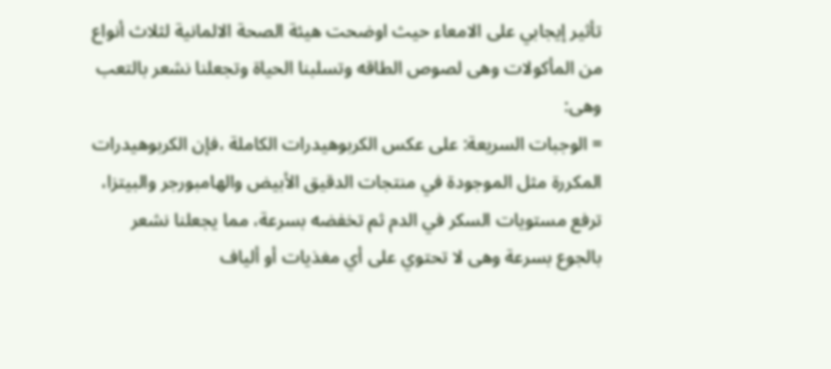تأثير إيجابي على الامعاء حيث اوضحت هيئة الصحة الالمانية لثلاث أنواع من المأكولات وهى لصوص الطاقه وتسلبنا الحياة وتجعلنا نشعر بالتعب وهى:
= الوجبات السريعة: على عكس الكربوهيدرات الكاملة ،فإن الكربوهيدرات المكررة مثل الموجودة في منتجات الدقيق الأبيض والهامبورجر والبيتزا، ترفع مستويات السكر في الدم ثم تخفضه بسرعة، مما يجعلنا نشعر بالجوع بسرعة وهى لا تحتوي على أي مغذيات أو ألياف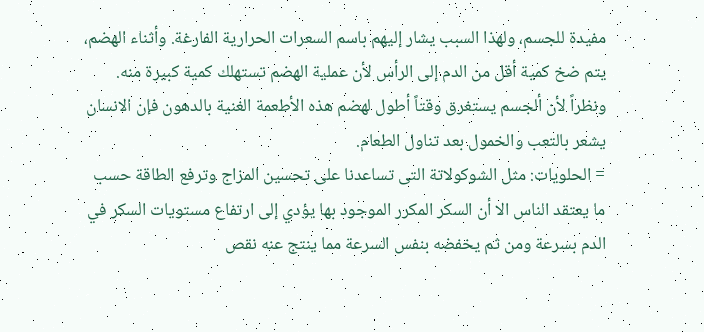مفيدة للجسم، ولهذا السبب يشار إليهم باسم السعرات الحرارية الفارغة. وأثناء الهضم، يتم ضخ كمية أقل من الدم إلى الرأس لأن عملية الهضم تستهلك كمية كبيرة منه. ونظراً لأن ألجسم يستغرق وقتاً أطول لهضم هذه الأطعمة الغنية بالدهون فإن الانسان يشعر بالتعب والخمول بعد تناول الطعام.
= الحلويات: مثل الشوكولاتة التى تساعدنا على تحسين المزاج وترفع الطاقة حسب ما يعتقد الناس الا أن السكر المكرر الموجود بها يؤدي إلى ارتفاع مستويات السكر في الدم بسرعة ومن ثم يخفضه بنفس السرعة مما ينتج عنه نقص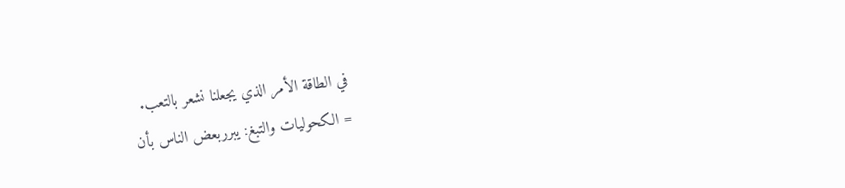في الطاقة الأمر الذي يجعلنا نشعر بالتعب.
= الكحوليات والتبغ: يبرربعض الناس بأن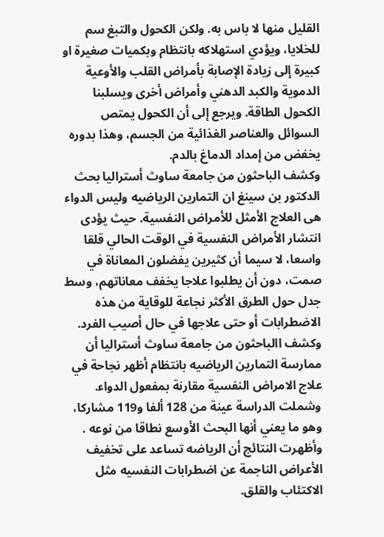القليل منها لا باس به. ولكن الكحول والتبغ سم للخلايا، ويؤدي استهلاكه بانتظام وبكميات صغيرة او كبيرة إلى زيادة الإصابة بأمراض القلب والأوعية الدموية والكبد الدهني وأمراض أخرى ويسلبنا الكحول الطاقة. ويرجع إلى أن الكحول يمتص السوائل والعناصر الغذائية من الجسم، وهذا بدوره يخفض من إمداد الدماغ بالدم.
وكشف الباحثون من جامعة ساوث أستراليا بحث الدكتور بن سينغ ان التمارين الرياضيه وليس الدواء هى العلاج الأمثل للأمراض النفسية. حيث يؤدى انتشار الأمراض النفسية في الوقت الحالي قلقا واسعا، لا سيما أن كثيرين يفضلون المعاناة في صمت، دون أن يطلبوا علاجا يخفف معاناتهم، وسط جدل حول الطرق الأكثر نجاعة للوقاية من هذه الاضطرابات أو حتى علاجها في حال أصيب الفرد. وكشف االباحثون من جامعة ساوث أستراليا أن ممارسة التمارين الرياضيه بانتظام أظهر نجاحة في علاج الامراض النفسية مقارنة بمفعول الدواء. وشملت الدراسة عينة من 128 ألفا و119 مشاركا، وهو ما يعني أنها البحث الأوسع نطاقا من نوعه . وأظهرت النتائج أن الرياضه تساعد على تخفيف الأعراض الناجمة عن اضطرابات النفسيه مثل الاكتئاب والقلق.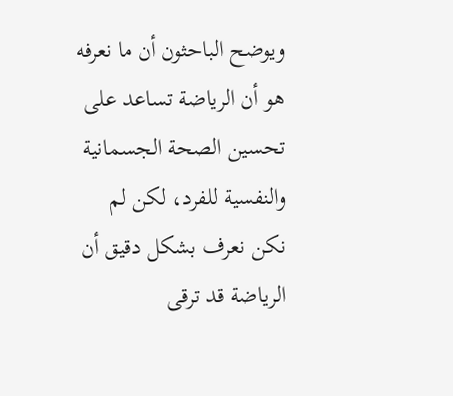ويوضح الباحثون أن ما نعرفه هو أن الرياضة تساعد على تحسين الصحة الجسمانية والنفسية للفرد، لكن لم نكن نعرف بشكل دقيق أن الرياضة قد ترقى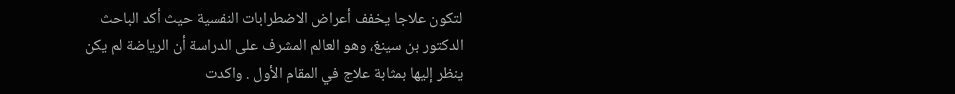لتكون علاجا يخفف أعراض الاضطرابات النفسية حيث أكد الباحث الدكتور بن سينغ، وهو العالم المشرف على الدراسة أن الرياضة لم يكن ينظر إليها بمثابة علاج في المقام الأول . واكدت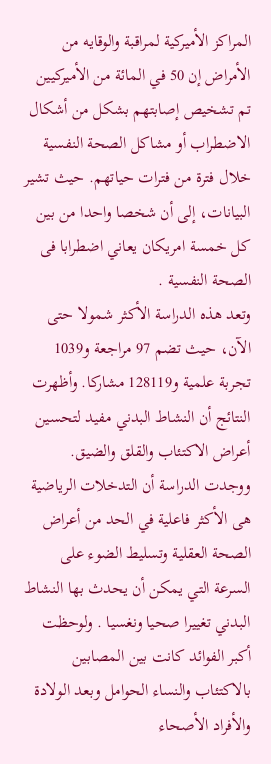المراكز الأميركية لمراقبة والوقايه من الأمراض إن 50 في المائة من الأميركيين تم تشخيص إصابتهم بشكل من أشكال الاضطراب أو مشاكل الصحة النفسية خلال فترة من فترات حياتهم. حيث تشير البيانات، إلى أن شخصا واحدا من بين كل خمسة امريكان يعاني اضطرابا فى الصحة النفسية .
وتعد هذه الدراسة الأكثر شمولا حتى الآن، حيث تضم 97 مراجعة و1039 تجربة علمية و128119 مشاركا. وأظهرت النتائج أن النشاط البدني مفيد لتحسين أعراض الاكتئاب والقلق والضيق. ووجدت الدراسة أن التدخلات الرياضية هى الأكثر فاعلية في الحد من أعراض الصحة العقلية وتسليط الضوء على السرعة التي يمكن أن يحدث بها النشاط البدني تغييرا صحيا ونغسيا . ولوحظت أكبر الفوائد كانت بين المصابين بالاكتئاب والنساء الحوامل وبعد الولادة والأفراد الأصحاء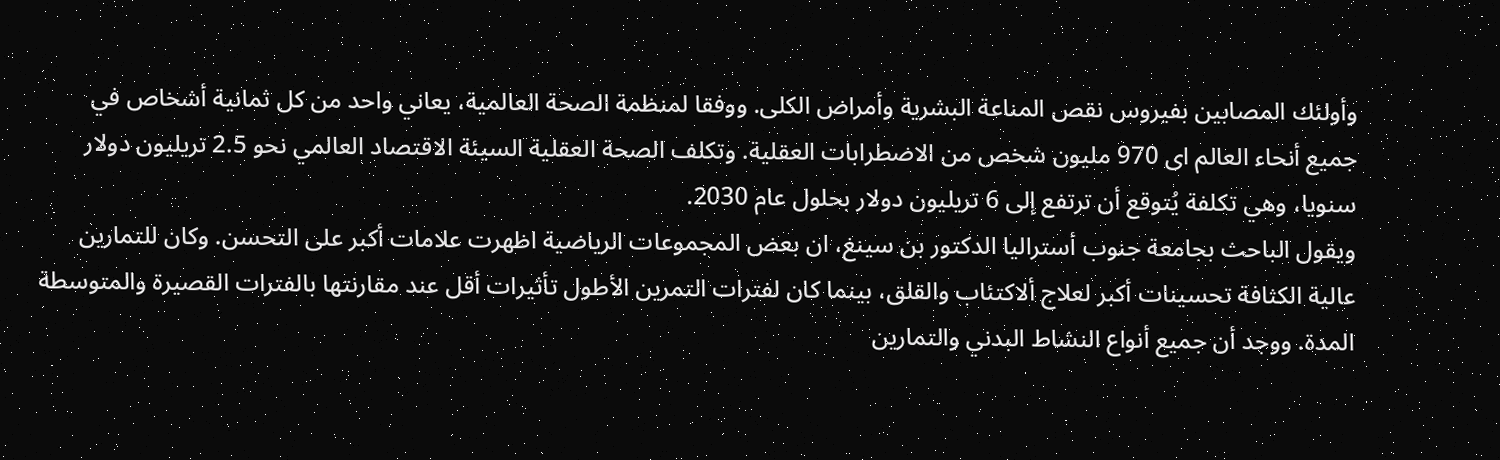وأولئك المصابين بفيروس نقص المناعة البشرية وأمراض الكلى. ووفقا لمنظمة الصحة العالمية، يعاني واحد من كل ثمانية أشخاص في جميع أنحاء العالم اى 970 مليون شخص من الاضطرابات العقلية. وتكلف الصحة العقلية السيئة الاقتصاد العالمي نحو 2.5 تريليون دولار سنويا، وهي تكلفة يُتوقع أن ترتفع إلى 6 تريليون دولار بحلول عام 2030.
ويقول الباحث بجامعة جنوب أستراليا الدكتور بن سينغ، ان بعض المجموعات الرياضية اظهرت علامات أكبر على التحسن. وكان للتمارين عالية الكثافة تحسينات أكبر لعلاج ألاكتئاب والقلق، بينما كان لفترات التمرين الأطول تأثيرات أقل عند مقارنتها بالفترات القصيرة والمتوسطة المدة. ووجد أن جميع أنواع النشاط البدني والتمارين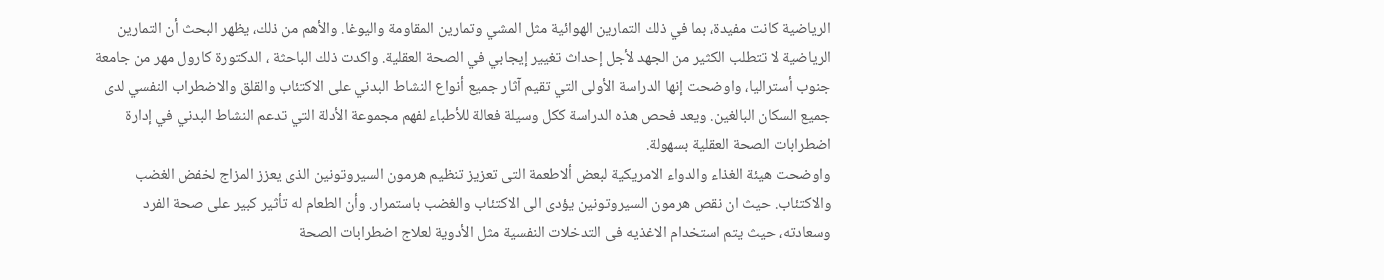الرياضية كانت مفيدة، بما في ذلك التمارين الهوائية مثل المشي وتمارين المقاومة واليوغا. والأهم من ذلك، يظهر البحث أن التمارين الرياضية لا تتطلب الكثير من الجهد لأجل إحداث تغيير إيجابي في الصحة العقلية. واكدت ذلك الباحثة ، الدكتورة كارول مهر من جامعة جنوب أستراليا، واوضحت إنها الدراسة الأولى التي تقيم آثار جميع أنواع النشاط البدني على الاكتئاب والقلق والاضطراب النفسي لدى جميع السكان البالغين. ويعد فحص هذه الدراسة ككل وسيلة فعالة للأطباء لفهم مجموعة الأدلة التي تدعم النشاط البدني في إدارة اضطرابات الصحة العقلية بسهولة.
واوضحت هيئة الغذاء والدواء الامريكية لبعض ألاطعمة التى تعزيز تنظيم هرمون السيروتونين الذى يعزز المزاج لخفض الغضب والاكتئاب. حيث ان نقص هرمون السيروتونين يؤدى الى الاكتئاب والغضب باستمرار. وأن الطعام له تأثير كبير على صحة الفرد وسعادته، حيث يتم استخدام الاغذيه فى التدخلات النفسية مثل الأدوية لعلاج اضطرابات الصحة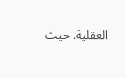العقلية. حيث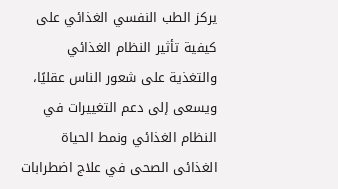يركز الطب النفسي الغذائي على كيفية تأثير النظام الغذائي والتغذية على شعور الناس عقليًا، ويسعى إلى دعم التغييرات في النظام الغذائي ونمط الحياة الغذائى الصحى في علاج اضطرابات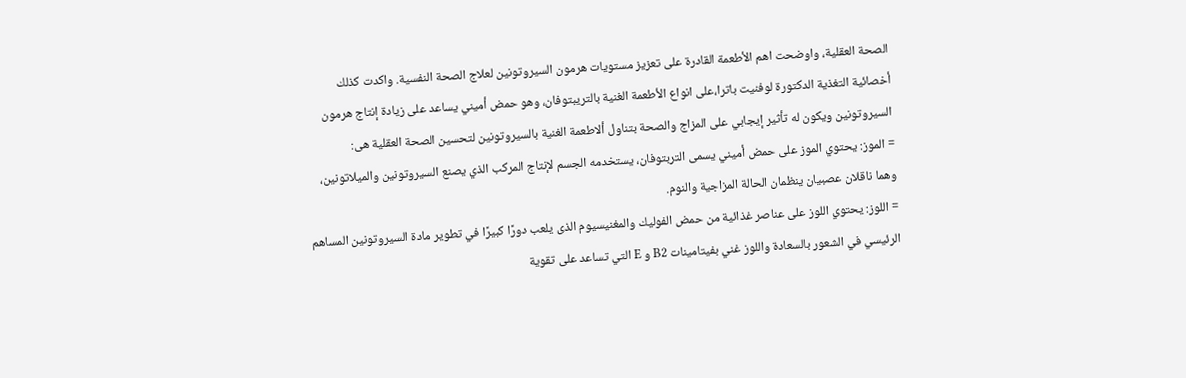الصحة العقلية، واوضحت اهم الأطعمة القادرة على تعزيز مستويات هرمون السيروتونين لعلاج الصحة النفسية. واكدت كذلك أخصائية التغذية الدكتورة لوفنيت باترا،على انواع الأطعمة الغنية بالتريبتوفان، وهو حمض أميني يساعد على زيادة إنتاج هرمون السيروتونين ويكون له تأثير إيجابي على المزاج والصحة بتناول ألاطعمة الغنية بالسيروتونين لتحسين الصحة العقلية هى:
= الموز: يحتوي الموز على حمض أميني يسمى التربتوفان، يستخدمه الجسم لإنتاج المركب الذي يصنع السيروتونين والميلاتونين، وهما ناقلان عصبيان ينظمان الحالة المزاجية والنوم.
= اللوز: يحتوي اللوز على عناصر غذائية من حمض الفوليك والمغنيسيوم الذى يلعب دورًا كبيرًا في تطوير مادة السيروتونين المساهم الرئيسي في الشعور بالسعادة واللوز غني بفيتامينات B2 و E التي تساعد على تقوية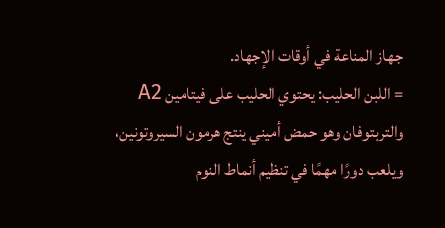جهاز المناعة في أوقات الإجهاد.
= اللبن الحليب: يحتوي الحليب على فيتامين A2 والتربتوفان وهو حمض أميني ينتج هرمون السيروتونين، ويلعب دورًا مهمًا في تنظيم أنماط النوم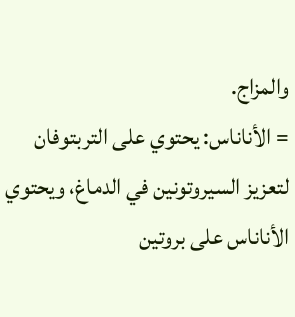والمزاج.
= الأناناس: يحتوي على التربتوفان لتعزيز السيروتونين في الدماغ، ويحتوي الأناناس على بروتين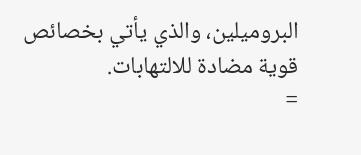البروميلين، والذي يأتي بخصائص قوية مضادة للالتهابات.
=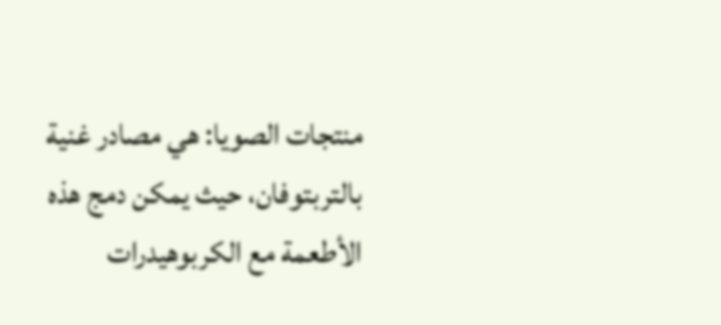منتجات الصويا: هي مصادر غنية بالتربتوفان، حيث يمكن دمج هذه الأطعمة مع الكربوهيدرات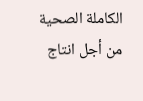الكاملة الصحية من أجل انتاج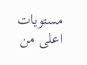مستويات اعلى من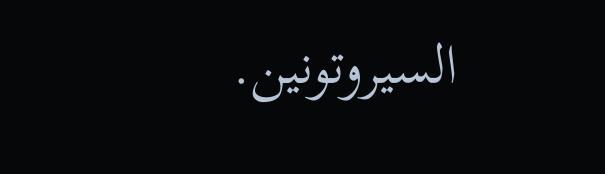السيروتونين.